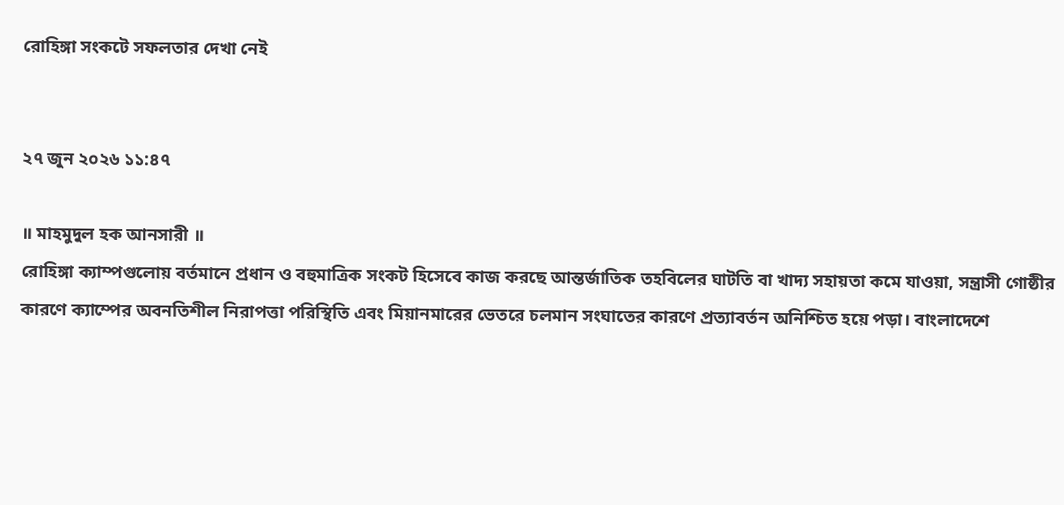রোহিঙ্গা সংকটে সফলতার দেখা নেই


২৭ জুন ২০২৬ ১১:৪৭

॥ মাহমুদুল হক আনসারী ॥
রোহিঙ্গা ক্যাম্পগুলোয় বর্তমানে প্রধান ও বহুমাত্রিক সংকট হিসেবে কাজ করছে আন্তর্জাতিক তহবিলের ঘাটতি বা খাদ্য সহায়তা কমে যাওয়া, সন্ত্রাসী গোষ্ঠীর কারণে ক্যাম্পের অবনতিশীল নিরাপত্তা পরিস্থিতি এবং মিয়ানমারের ভেতরে চলমান সংঘাতের কারণে প্রত্যাবর্তন অনিশ্চিত হয়ে পড়া। বাংলাদেশে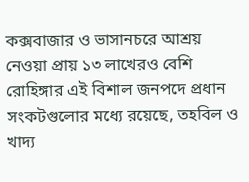কক্সবাজার ও ভাসানচরে আশ্রয় নেওয়া প্রায় ১৩ লাখেরও বেশি রোহিঙ্গার এই বিশাল জনপদে প্রধান সংকটগুলোর মধ্যে রয়েছে, তহবিল ও খাদ্য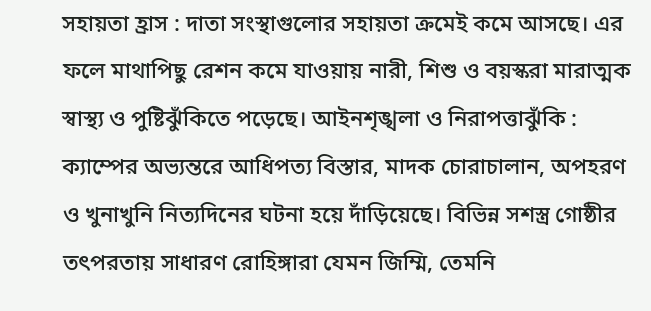সহায়তা হ্রাস : দাতা সংস্থাগুলোর সহায়তা ক্রমেই কমে আসছে। এর ফলে মাথাপিছু রেশন কমে যাওয়ায় নারী, শিশু ও বয়স্করা মারাত্মক স্বাস্থ্য ও পুষ্টিঝুঁকিতে পড়েছে। আইনশৃঙ্খলা ও নিরাপত্তাঝুঁকি : ক্যাম্পের অভ্যন্তরে আধিপত্য বিস্তার, মাদক চোরাচালান, অপহরণ ও খুনাখুনি নিত্যদিনের ঘটনা হয়ে দাঁড়িয়েছে। বিভিন্ন সশস্ত্র গোষ্ঠীর তৎপরতায় সাধারণ রোহিঙ্গারা যেমন জিম্মি, তেমনি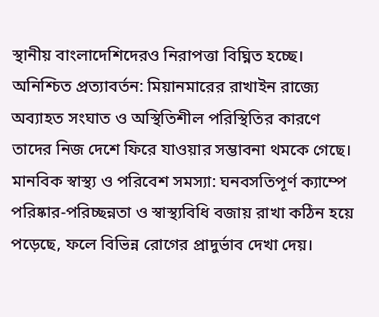স্থানীয় বাংলাদেশিদেরও নিরাপত্তা বিঘ্নিত হচ্ছে। অনিশ্চিত প্রত্যাবর্তন: মিয়ানমারের রাখাইন রাজ্যে অব্যাহত সংঘাত ও অস্থিতিশীল পরিস্থিতির কারণে তাদের নিজ দেশে ফিরে যাওয়ার সম্ভাবনা থমকে গেছে।
মানবিক স্বাস্থ্য ও পরিবেশ সমস্যা: ঘনবসতিপূর্ণ ক্যাম্পে পরিষ্কার-পরিচ্ছন্নতা ও স্বাস্থ্যবিধি বজায় রাখা কঠিন হয়ে পড়েছে, ফলে বিভিন্ন রোগের প্রাদুর্ভাব দেখা দেয়।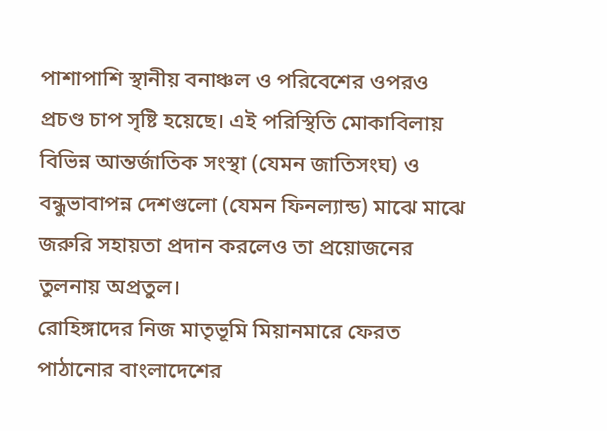পাশাপাশি স্থানীয় বনাঞ্চল ও পরিবেশের ওপরও প্রচণ্ড চাপ সৃষ্টি হয়েছে। এই পরিস্থিতি মোকাবিলায় বিভিন্ন আন্তর্জাতিক সংস্থা (যেমন জাতিসংঘ) ও বন্ধুভাবাপন্ন দেশগুলো (যেমন ফিনল্যান্ড) মাঝে মাঝে জরুরি সহায়তা প্রদান করলেও তা প্রয়োজনের তুলনায় অপ্রতুল।
রোহিঙ্গাদের নিজ মাতৃভূমি মিয়ানমারে ফেরত পাঠানোর বাংলাদেশের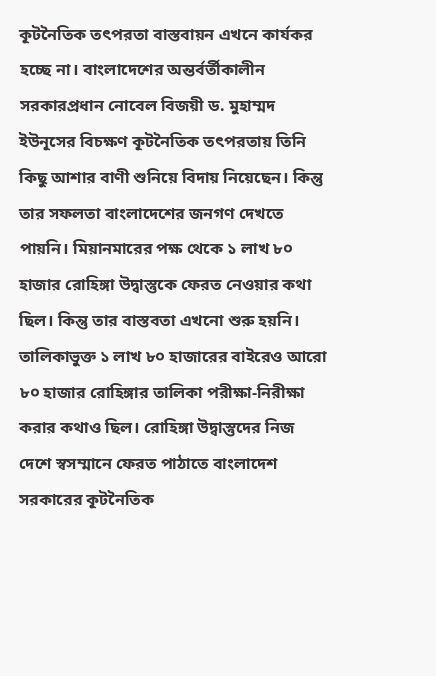কূটনৈতিক তৎপরতা বাস্তবায়ন এখনে কার্যকর হচ্ছে না। বাংলাদেশের অন্তর্বর্তীকালীন সরকারপ্রধান নোবেল বিজয়ী ড. মুহাম্মদ ইউনূসের বিচক্ষণ কূটনৈতিক তৎপরতায় তিনি কিছু আশার বাণী শুনিয়ে বিদায় নিয়েছেন। কিন্তু তার সফলতা বাংলাদেশের জনগণ দেখতে পায়নি। মিয়ানমারের পক্ষ থেকে ১ লাখ ৮০ হাজার রোহিঙ্গা উদ্বাস্তুকে ফেরত নেওয়ার কথা ছিল। কিন্তু তার বাস্তবতা এখনো শুরু হয়নি। তালিকাভুক্ত ১ লাখ ৮০ হাজারের বাইরেও আরো ৮০ হাজার রোহিঙ্গার তালিকা পরীক্ষা-নিরীক্ষা করার কথাও ছিল। রোহিঙ্গা উদ্বাস্তুদের নিজ দেশে স্বসম্মানে ফেরত পাঠাতে বাংলাদেশ সরকারের কূটনৈতিক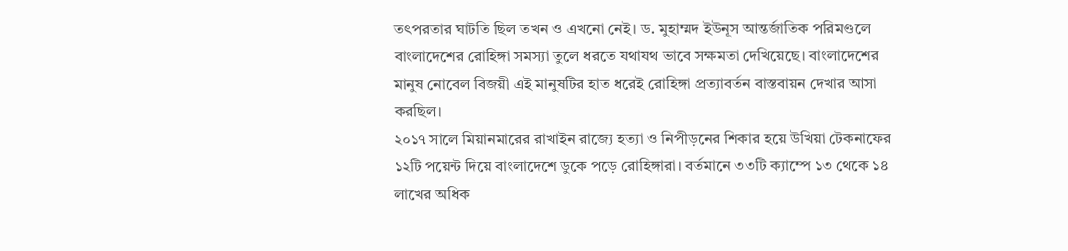তৎপরতার ঘাটতি ছিল তখন ও এখনো নেই। ড. মুহাম্মদ ইউনূস আন্তর্জাতিক পরিমণ্ডলে বাংলাদেশের রোহিঙ্গা সমস্যা তুলে ধরতে যথাযথ ভাবে সক্ষমতা দেখিয়েছে। বাংলাদেশের মানুষ নোবেল বিজয়ী এই মানুষটির হাত ধরেই রোহিঙ্গা প্রত্যাবর্তন বাস্তবায়ন দেখার আসা করছিল।
২০১৭ সালে মিয়ানমারের রাখাইন রাজ্যে হত্যা ও নিপীড়নের শিকার হয়ে উখিয়া টেকনাফের ১২টি পয়েন্ট দিয়ে বাংলাদেশে ডুকে পড়ে রোহিঙ্গারা। বর্তমানে ৩৩টি ক্যাম্পে ১৩ থেকে ১৪ লাখের অধিক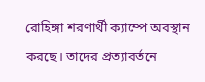রোহিঙ্গা শরণার্থী ক্যাম্পে অবস্থান করছে। তাদের প্রত্যাবর্তনে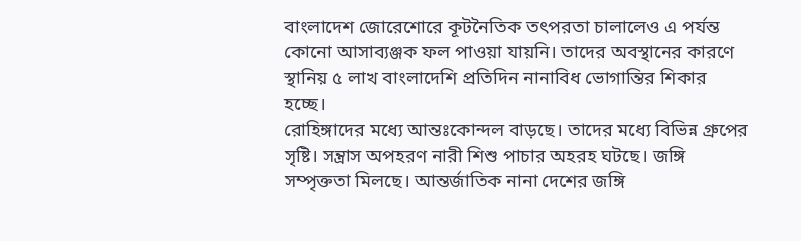বাংলাদেশ জোরেশোরে কূটনৈতিক তৎপরতা চালালেও এ পর্যন্ত কোনো আসাব্যঞ্জক ফল পাওয়া যায়নি। তাদের অবস্থানের কারণে স্থানিয় ৫ লাখ বাংলাদেশি প্রতিদিন নানাবিধ ভোগান্তির শিকার হচ্ছে।
রোহিঙ্গাদের মধ্যে আন্তঃকোন্দল বাড়ছে। তাদের মধ্যে বিভিন্ন গ্রুপের সৃষ্টি। সন্ত্রাস অপহরণ নারী শিশু পাচার অহরহ ঘটছে। জঙ্গি সম্পৃক্ততা মিলছে। আন্তর্জাতিক নানা দেশের জঙ্গি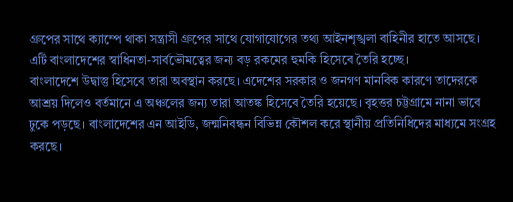গ্রুপের সাথে ক্যাম্পে থাকা সন্ত্রাসী গ্রুপের সাথে যোগাযোগের তথ্য আইনশৃঙ্খলা বাহিনীর হাতে আসছে। এটি বাংলাদেশের স্বাধিনতা-সার্বভৌমত্বের জন্য বড় রকমের হুমকি হিসেবে তৈরি হচ্ছে।
বাংলাদেশে উদ্বাস্তু হিসেবে তারা অবস্থান করছে। এদেশের সরকার ও জনগণ মানবিক কারণে তাদেরকে আশ্রয় দিলেও বর্তমানে এ অঞ্চলের জন্য তারা আতঙ্ক হিসেবে তৈরি হয়েছে। বৃহত্তর চট্টগ্রামে নানা ভাবে ঢুকে পড়ছে। বাংলাদেশের এন আইডি, জন্মনিবন্ধন বিভিন্ন কৌশল করে স্থানীয় প্রতিনিধিদের মাধ্যমে সংগ্রহ করছে।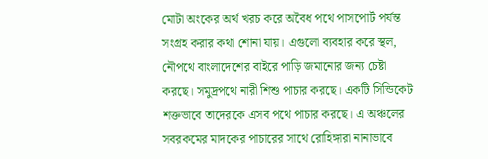মোটা অংকের অর্থ খরচ করে অবৈধ পথে পাসপোর্ট পর্যন্ত সংগ্রহ করার কথা শোনা যায়। এগুলো ব্যবহার করে স্থল, নৌপথে বাংলাদেশের বাইরে পাড়ি জমানোর জন্য চেষ্টা করছে। সমুদ্রপথে নারী শিশু পাচার করছে। একটি সিন্ডিকেট শক্তভাবে তাদেরকে এসব পথে পাচার করছে। এ অঞ্চলের সবরকমের মাদকের পাচারের সাথে রোহিঙ্গারা নানাভাবে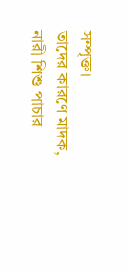সম্পৃক্ত।
তাদের কারণে মাদক, নারী শিশু পাচার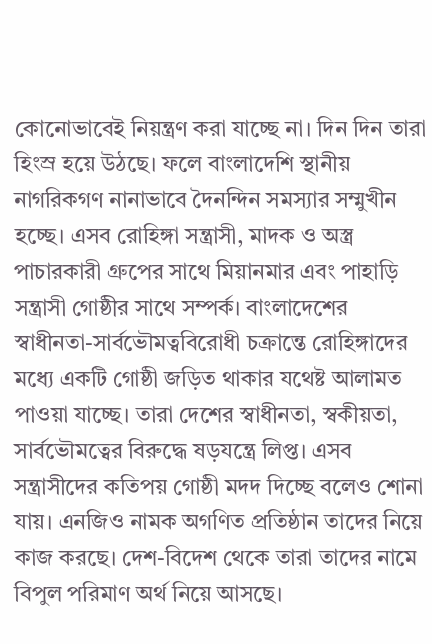কোনোভাবেই নিয়ন্ত্রণ করা যাচ্ছে না। দিন দিন তারা হিংস্র হয়ে উঠছে। ফলে বাংলাদেশি স্থানীয় নাগরিকগণ নানাভাবে দৈনন্দিন সমস্যার সম্মুখীন হচ্ছে। এসব রোহিঙ্গা সন্ত্রাসী, মাদক ও অস্ত্র পাচারকারী গ্রুপের সাথে মিয়ানমার এবং পাহাড়ি সন্ত্রাসী গোষ্ঠীর সাথে সম্পর্ক। বাংলাদেশের স্বাধীনতা-সার্বভৌমত্ববিরোধী চক্রান্তে রোহিঙ্গাদের মধ্যে একটি গোষ্ঠী জড়িত থাকার যথেষ্ট আলামত পাওয়া যাচ্ছে। তারা দেশের স্বাধীনতা, স্বকীয়তা, সার্বভৌমত্বের বিরুদ্ধে ষড়যন্ত্রে লিপ্ত। এসব সন্ত্রাসীদের কতিপয় গোষ্ঠী মদদ দিচ্ছে বলেও শোনা যায়। এনজিও নামক অগণিত প্রতিষ্ঠান তাদের নিয়ে কাজ করছে। দেশ-বিদেশ থেকে তারা তাদের নামে বিপুল পরিমাণ অর্থ নিয়ে আসছে।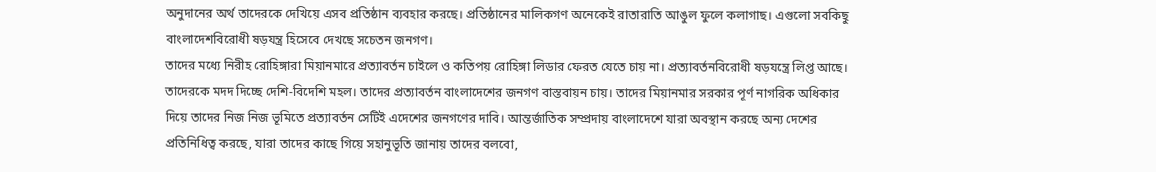অনুদানের অর্থ তাদেরকে দেখিয়ে এসব প্রতিষ্ঠান ব্যবহার করছে। প্রতিষ্ঠানের মালিকগণ অনেকেই রাতারাতি আঙুল ফুলে কলাগাছ। এগুলো সবকিছু বাংলাদেশবিরোধী ষড়যন্ত্র হিসেবে দেখছে সচেতন জনগণ।
তাদের মধ্যে নিরীহ রোহিঙ্গারা মিয়ানমারে প্রত্যাবর্তন চাইলে ও কতিপয় রোহিঙ্গা লিডার ফেরত যেতে চায় না। প্রত্যাবর্তনবিরোধী ষড়যন্ত্রে লিপ্ত আছে। তাদেরকে মদদ দিচ্ছে দেশি-বিদেশি মহল। তাদের প্রত্যাবর্তন বাংলাদেশের জনগণ বাস্তবায়ন চায়। তাদের মিয়ানমার সরকার পূর্ণ নাগরিক অধিকার দিয়ে তাদের নিজ নিজ ভূমিতে প্রত্যাবর্তন সেটিই এদেশের জনগণের দাবি। আন্তর্জাতিক সম্প্রদায় বাংলাদেশে যারা অবস্থান করছে অন্য দেশের প্রতিনিধিত্ব করছে, যারা তাদের কাছে গিয়ে সহানুভূতি জানায় তাদের বলবো,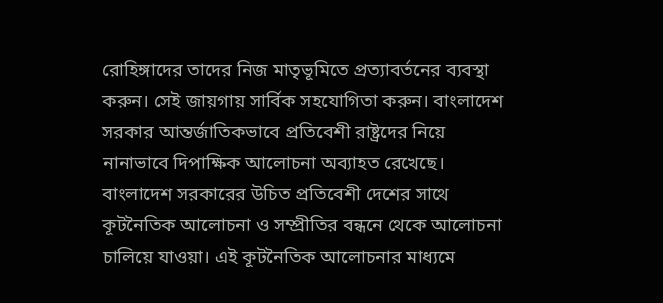রোহিঙ্গাদের তাদের নিজ মাতৃভূমিতে প্রত্যাবর্তনের ব্যবস্থা করুন। সেই জায়গায় সার্বিক সহযোগিতা করুন। বাংলাদেশ সরকার আন্তর্জাতিকভাবে প্রতিবেশী রাষ্ট্রদের নিয়ে নানাভাবে দিপাক্ষিক আলোচনা অব্যাহত রেখেছে। বাংলাদেশ সরকারের উচিত প্রতিবেশী দেশের সাথে কূটনৈতিক আলোচনা ও সম্প্রীতির বন্ধনে থেকে আলোচনা চালিয়ে যাওয়া। এই কূটনৈতিক আলোচনার মাধ্যমে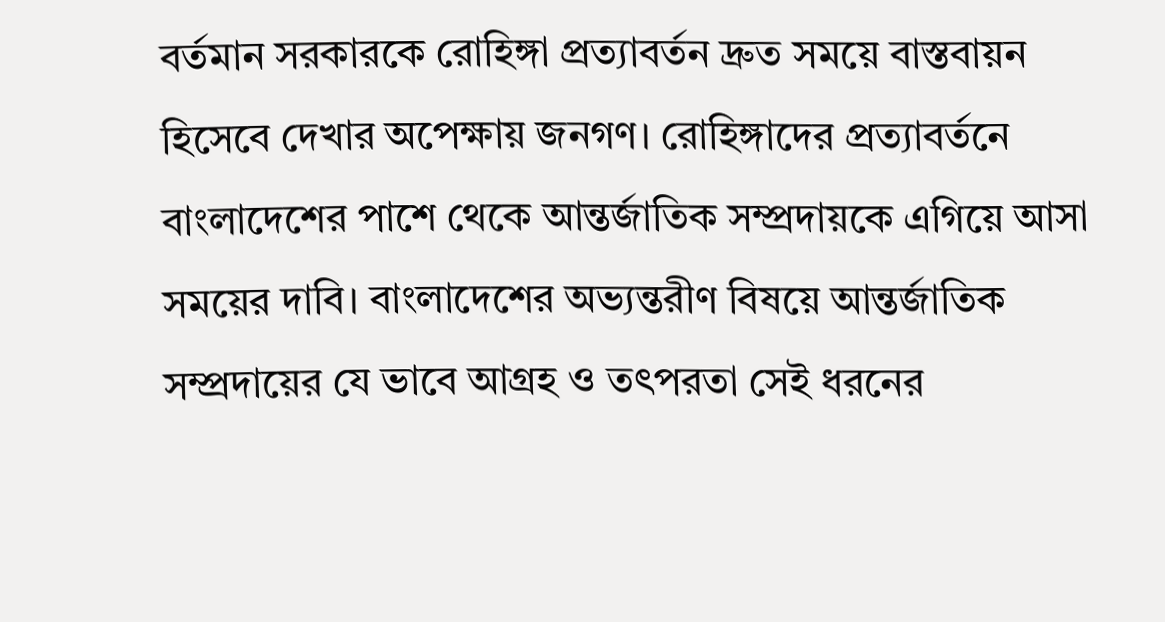বর্তমান সরকারকে রোহিঙ্গা প্রত্যাবর্তন দ্রুত সময়ে বাস্তবায়ন হিসেবে দেখার অপেক্ষায় জনগণ। রোহিঙ্গাদের প্রত্যাবর্তনে বাংলাদেশের পাশে থেকে আন্তর্জাতিক সম্প্রদায়কে এগিয়ে আসা সময়ের দাবি। বাংলাদেশের অভ্যন্তরীণ বিষয়ে আন্তর্জাতিক সম্প্রদায়ের যে ভাবে আগ্রহ ও তৎপরতা সেই ধরনের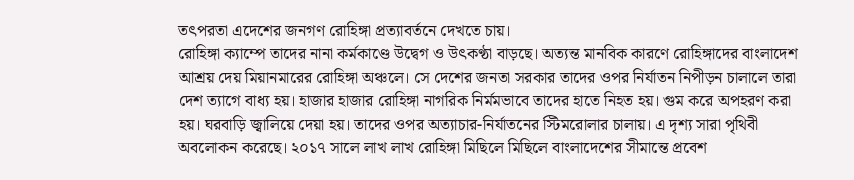তৎপরতা এদেশের জনগণ রোহিঙ্গা প্রত্যাবর্তনে দেখতে চায়।
রোহিঙ্গা ক্যাম্পে তাদের নানা কর্মকাণ্ডে উদ্বেগ ও উৎকণ্ঠা বাড়ছে। অত্যন্ত মানবিক কারণে রোহিঙ্গাদের বাংলাদেশ আশ্রয় দেয় মিয়ানমারের রোহিঙ্গা অঞ্চলে। সে দেশের জনতা সরকার তাদের ওপর নির্যাতন নিপীড়ন চালালে তারা দেশ ত্যাগে বাধ্য হয়। হাজার হাজার রোহিঙ্গা নাগরিক নির্মমভাবে তাদের হাতে নিহত হয়। গুম করে অপহরণ করা হয়। ঘরবাড়ি জ্বালিয়ে দেয়া হয়। তাদের ওপর অত্যাচার-নির্যাতনের স্টিমরোলার চালায়। এ দৃশ্য সারা পৃথিবী অবলোকন করেছে। ২০১৭ সালে লাখ লাখ রোহিঙ্গা মিছিলে মিছিলে বাংলাদেশের সীমান্তে প্রবেশ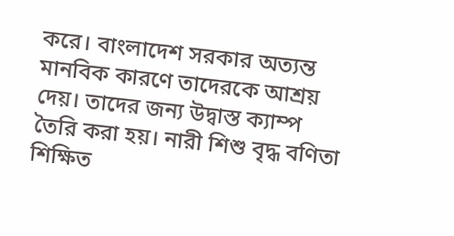করে। বাংলাদেশ সরকার অত্যন্ত মানবিক কারণে তাদেরকে আশ্রয় দেয়। তাদের জন্য উদ্বাস্ত ক্যাম্প তৈরি করা হয়। নারী শিশু বৃদ্ধ বণিতা শিক্ষিত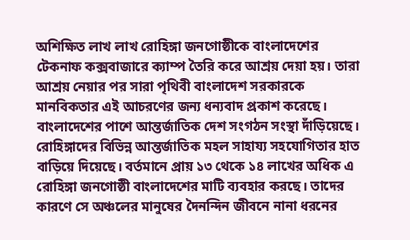অশিক্ষিত লাখ লাখ রোহিঙ্গা জনগোষ্ঠীকে বাংলাদেশের টেকনাফ কক্সবাজারে ক্যাম্প তৈরি করে আশ্রয় দেয়া হয়। তারা আশ্রয় নেয়ার পর সারা পৃথিবী বাংলাদেশ সরকারকে মানবিকতার এই আচরণের জন্য ধন্যবাদ প্রকাশ করেছে।
বাংলাদেশের পাশে আন্তর্জাতিক দেশ সংগঠন সংস্থা দাঁড়িয়েছে। রোহিঙ্গাদের বিভিন্ন আন্তর্জাতিক মহল সাহায্য সহযোগিতার হাত বাড়িয়ে দিয়েছে। বর্তমানে প্রায় ১৩ থেকে ১৪ লাখের অধিক এ রোহিঙ্গা জনগোষ্ঠী বাংলাদেশের মাটি ব্যবহার করছে। তাদের কারণে সে অঞ্চলের মানুষের দৈনন্দিন জীবনে নানা ধরনের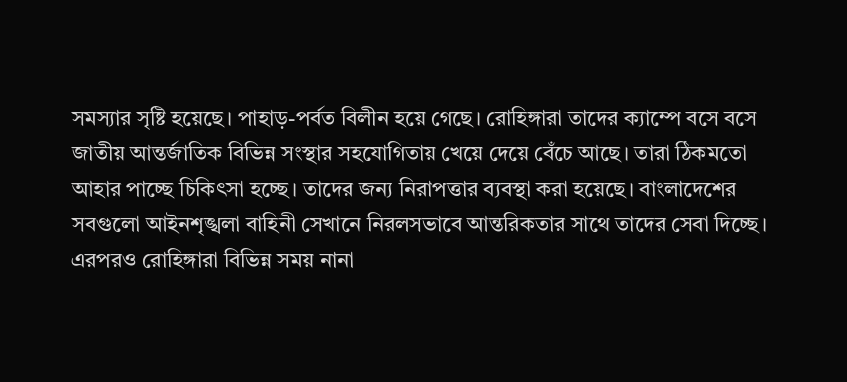সমস্যার সৃষ্টি হয়েছে। পাহাড়-পর্বত বিলীন হয়ে গেছে। রোহিঙ্গারা তাদের ক্যাম্পে বসে বসে জাতীয় আন্তর্জাতিক বিভিন্ন সংস্থার সহযোগিতায় খেয়ে দেয়ে বেঁচে আছে। তারা ঠিকমতো আহার পাচ্ছে চিকিৎসা হচ্ছে। তাদের জন্য নিরাপত্তার ব্যবস্থা করা হয়েছে। বাংলাদেশের সবগুলো আইনশৃঙ্খলা বাহিনী সেখানে নিরলসভাবে আন্তরিকতার সাথে তাদের সেবা দিচ্ছে। এরপরও রোহিঙ্গারা বিভিন্ন সময় নানা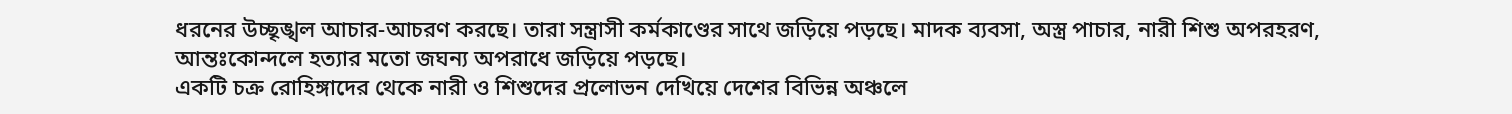ধরনের উচ্ছৃঙ্খল আচার-আচরণ করছে। তারা সন্ত্রাসী কর্মকাণ্ডের সাথে জড়িয়ে পড়ছে। মাদক ব্যবসা, অস্ত্র পাচার, নারী শিশু অপরহরণ, আন্তঃকোন্দলে হত্যার মতো জঘন্য অপরাধে জড়িয়ে পড়ছে।
একটি চক্র রোহিঙ্গাদের থেকে নারী ও শিশুদের প্রলোভন দেখিয়ে দেশের বিভিন্ন অঞ্চলে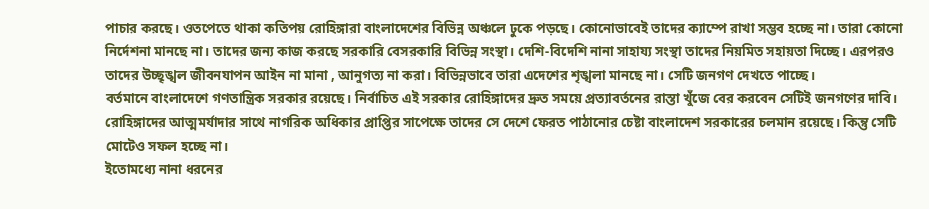পাচার করছে। ওতপেতে থাকা কতিপয় রোহিঙ্গারা বাংলাদেশের বিভিন্ন অঞ্চলে ঢুকে পড়ছে। কোনোভাবেই তাদের ক্যাম্পে রাখা সম্ভব হচ্ছে না। তারা কোনো নির্দেশনা মানছে না। তাদের জন্য কাজ করছে সরকারি বেসরকারি বিভিন্ন সংস্থা। দেশি-বিদেশি নানা সাহায্য সংস্থা তাদের নিয়মিত সহায়তা দিচ্ছে। এরপরও তাদের উচ্ছৃঙ্খল জীবনযাপন আইন না মানা , আনুগত্য না করা। বিভিন্নভাবে তারা এদেশের শৃঙ্খলা মানছে না। সেটি জনগণ দেখতে পাচ্ছে।
বর্তমানে বাংলাদেশে গণতান্ত্রিক সরকার রয়েছে। নির্বাচিত এই সরকার রোহিঙ্গাদের দ্রুত সময়ে প্রত্যাবর্তনের রাস্তা খুঁজে বের করবেন সেটিই জনগণের দাবি। রোহিঙ্গাদের আত্মমর্যাদার সাথে নাগরিক অধিকার প্রাপ্তির সাপেক্ষে তাদের সে দেশে ফেরত পাঠানোর চেষ্টা বাংলাদেশ সরকারের চলমান রয়েছে। কিন্তু সেটি মোটেও সফল হচ্ছে না।
ইতোমধ্যে নানা ধরনের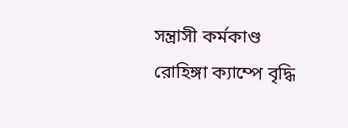সন্ত্রাসী কর্মকাণ্ড রোহিঙ্গা ক্যাম্পে বৃদ্ধি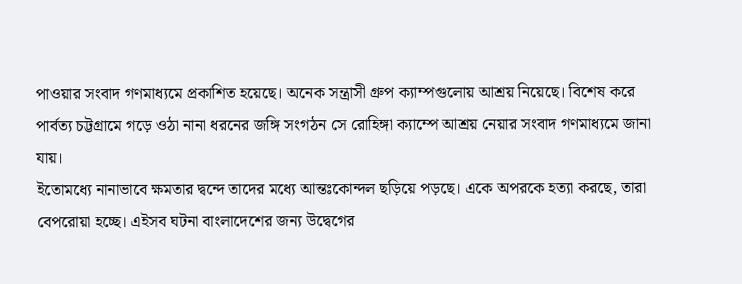পাওয়ার সংবাদ গণমাধ্যমে প্রকাশিত হয়েছে। অনেক সন্ত্রাসী গ্রুপ ক্যাম্পগুলোয় আশ্রয় নিয়েছে। বিশেষ করে পার্বত্য চট্টগ্রামে গড়ে ওঠা নানা ধরনের জঙ্গি সংগঠন সে রোহিঙ্গা ক্যাম্পে আশ্রয় নেয়ার সংবাদ গণমাধ্যমে জানা যায়।
ইতোমধ্যে নানাভাবে ক্ষমতার দ্বন্দে তাদের মধ্যে আন্তঃকোন্দল ছড়িয়ে পড়ছে। একে অপরকে হত্যা করছে, তারা বেপরোয়া হচ্ছে। এইসব ঘটনা বাংলাদেশের জন্য উদ্বেগের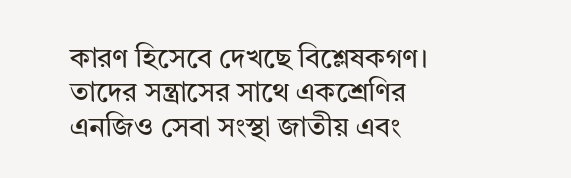কারণ হিসেবে দেখছে বিশ্লেষকগণ। তাদের সন্ত্রাসের সাথে একশ্রেণির এনজিও সেবা সংস্থা জাতীয় এবং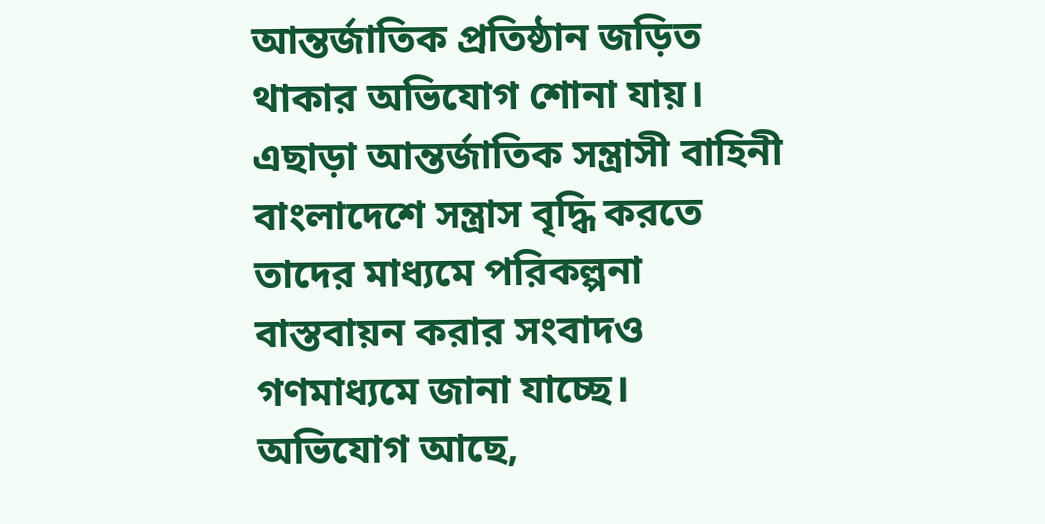আন্তর্জাতিক প্রতিষ্ঠান জড়িত থাকার অভিযোগ শোনা যায়। এছাড়া আন্তর্জাতিক সন্ত্রাসী বাহিনী বাংলাদেশে সন্ত্রাস বৃদ্ধি করতে তাদের মাধ্যমে পরিকল্পনা বাস্তবায়ন করার সংবাদও গণমাধ্যমে জানা যাচ্ছে।
অভিযোগ আছে,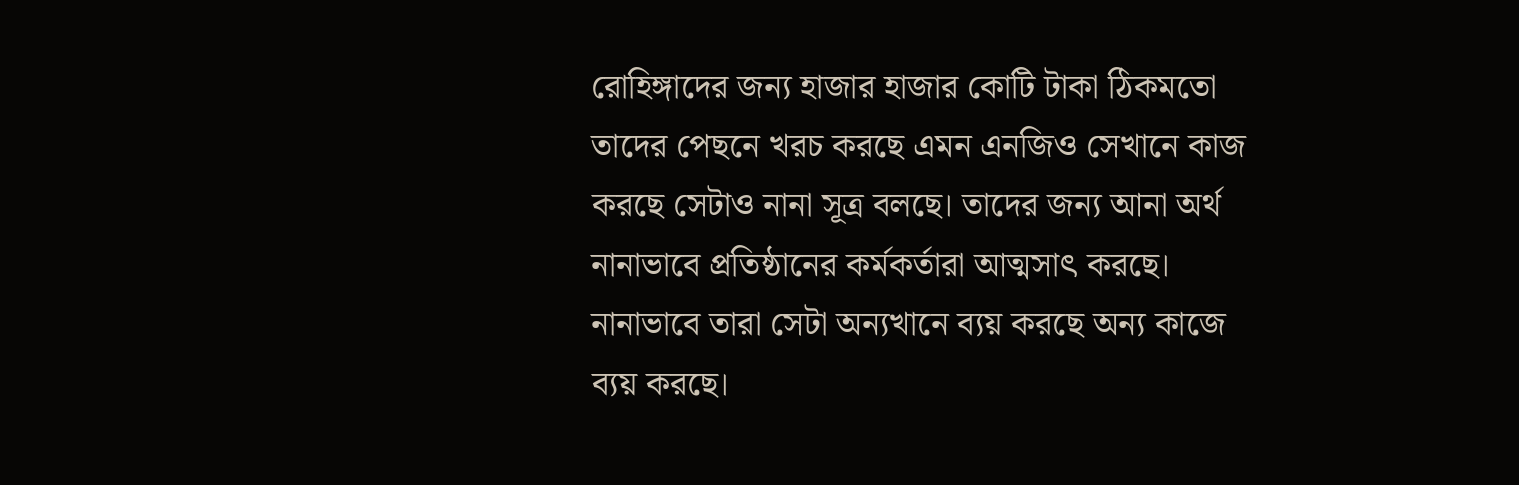রোহিঙ্গাদের জন্য হাজার হাজার কোটি টাকা ঠিকমতো তাদের পেছনে খরচ করছে এমন এনজিও সেখানে কাজ করছে সেটাও নানা সূত্র বলছে। তাদের জন্য আনা অর্থ নানাভাবে প্রতিষ্ঠানের কর্মকর্তারা আত্মসাৎ করছে। নানাভাবে তারা সেটা অন্যখানে ব্যয় করছে অন্য কাজে ব্যয় করছে।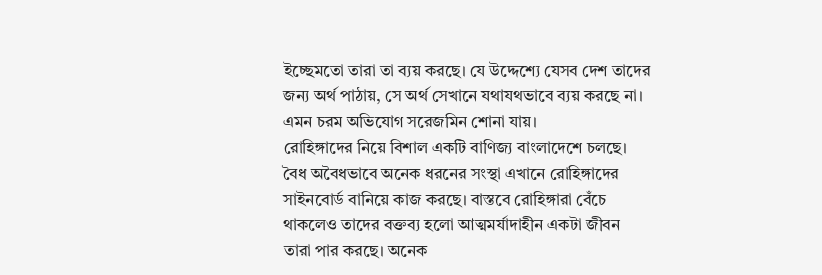ইচ্ছেমতো তারা তা ব্যয় করছে। যে উদ্দেশ্যে যেসব দেশ তাদের জন্য অর্থ পাঠায়, সে অর্থ সেখানে যথাযথভাবে ব্যয় করছে না। এমন চরম অভিযোগ সরেজমিন শোনা যায়।
রোহিঙ্গাদের নিয়ে বিশাল একটি বাণিজ্য বাংলাদেশে চলছে। বৈধ অবৈধভাবে অনেক ধরনের সংস্থা এখানে রোহিঙ্গাদের সাইনবোর্ড বানিয়ে কাজ করছে। বাস্তবে রোহিঙ্গারা বেঁচে থাকলেও তাদের বক্তব্য হলো আত্মমর্যাদাহীন একটা জীবন তারা পার করছে। অনেক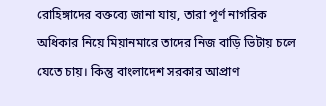রোহিঙ্গাদের বক্তব্যে জানা যায়, তারা পূর্ণ নাগরিক অধিকার নিয়ে মিয়ানমারে তাদের নিজ বাড়ি ভিটায় চলে যেতে চায়। কিন্তু বাংলাদেশ সরকার আপ্রাণ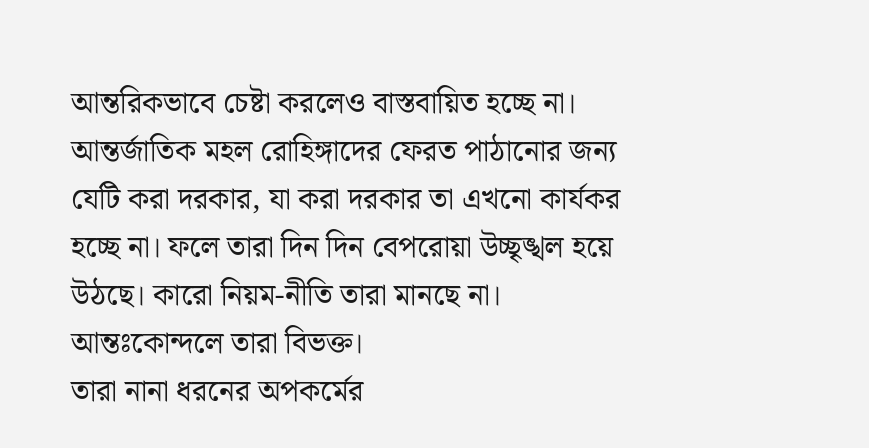আন্তরিকভাবে চেষ্টা করলেও বাস্তবায়িত হচ্ছে না। আন্তর্জাতিক মহল রোহিঙ্গাদের ফেরত পাঠানোর জন্য যেটি করা দরকার, যা করা দরকার তা এখনো কার্যকর হচ্ছে না। ফলে তারা দিন দিন বেপরোয়া উচ্ছৃঙ্খল হয়ে উঠছে। কারো নিয়ম-নীতি তারা মানছে না। আন্তঃকোন্দলে তারা বিভক্ত।
তারা নানা ধরনের অপকর্মের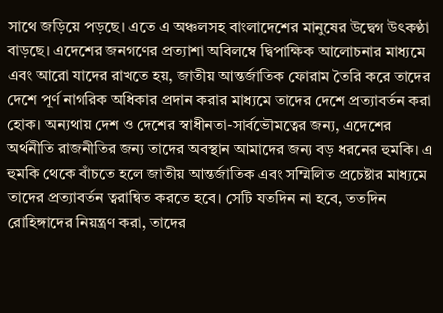সাথে জড়িয়ে পড়ছে। এতে এ অঞ্চলসহ বাংলাদেশের মানুষের উদ্বেগ উৎকণ্ঠা বাড়ছে। এদেশের জনগণের প্রত্যাশা অবিলম্বে দ্বিপাক্ষিক আলোচনার মাধ্যমে এবং আরো যাদের রাখতে হয়, জাতীয় আন্তর্জাতিক ফোরাম তৈরি করে তাদের দেশে পূর্ণ নাগরিক অধিকার প্রদান করার মাধ্যমে তাদের দেশে প্রত্যাবর্তন করা হোক। অন্যথায় দেশ ও দেশের স্বাধীনতা-সার্বভৌমত্বের জন্য, এদেশের অর্থনীতি রাজনীতির জন্য তাদের অবস্থান আমাদের জন্য বড় ধরনের হুমকি। এ হুমকি থেকে বাঁচতে হলে জাতীয় আন্তর্জাতিক এবং সম্মিলিত প্রচেষ্টার মাধ্যমে তাদের প্রত্যাবর্তন ত্বরান্বিত করতে হবে। সেটি যতদিন না হবে, ততদিন রোহিঙ্গাদের নিয়ন্ত্রণ করা, তাদের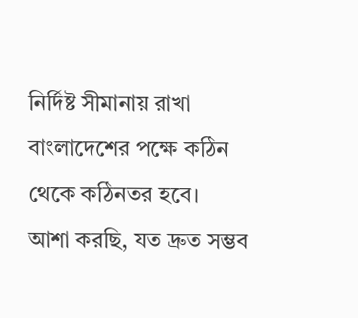নির্দিষ্ট সীমানায় রাখা বাংলাদেশের পক্ষে কঠিন থেকে কঠিনতর হবে।
আশা করছি, যত দ্রুত সম্ভব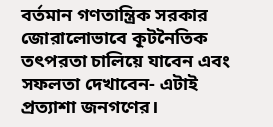বর্তমান গণতান্ত্রিক সরকার জোরালোভাবে কূটনৈতিক তৎপরতা চালিয়ে যাবেন এবং সফলতা দেখাবেন- এটাই প্রত্যাশা জনগণের।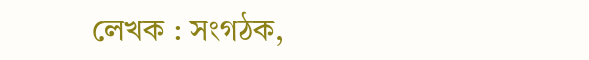লেখক : সংগঠক,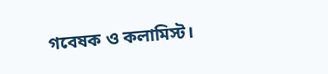গবেষক ও কলামিস্ট।